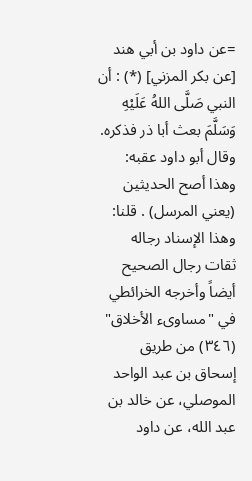=عن داود بن أبي هند [عن بكر المزني] (*) : أن النبي صَلَّى اللهُ عَلَيْهِ وَسَلَّمَ بعث أبا ذر فذكره. وقال أبو داود عقبه: وهذا أصح الحديثين (يعني المرسل) . قلنا: وهذا الإسناد رجاله ثقات رجال الصحيح أيضاً وأخرجه الخرائطي في "مساوىء الأخلاق" (٣٤٦) من طريق إسحاق بن عبد الواحد الموصلي، عن خالد بن عبد الله، عن داود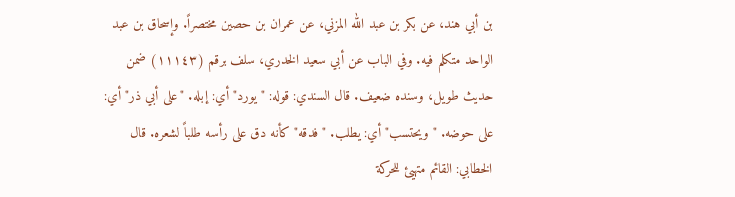بن أبي هند، عن بكر بن عبد الله المزني، عن عمران بن حصين مختصراً. وإسحاق بن عبد الواحد متكلم فيه. وفي الباب عن أبي سعيد الخدري، سلف برقم (١١١٤٣) ضمن حديث طويل، وسنده ضعيف. قال السندي: قوله: "يورد" أي: إبله. "على أبي ذر" أي: على حوضه. "ويحتسب" أي: يطلب. "فدقه" كأنه دق على رأسه طلباً لشعره. قال الخطابي: القائم متهيئ للحركة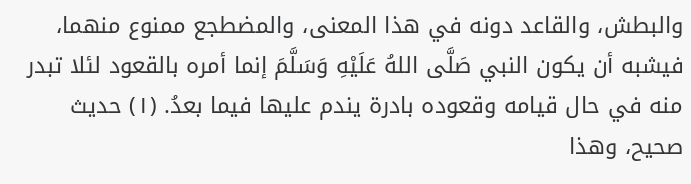والبطش، والقاعد دونه في هذا المعنى، والمضطجع ممنوع منهما، فيشبه أن يكون النبي صَلَّى اللهُ عَلَيْهِ وَسَلَّمَ إنما أمره بالقعود لئلا تبدر منه في حال قيامه وقعوده بادرة يندم عليها فيما بعدُ. (١) حديث صحيح، وهذا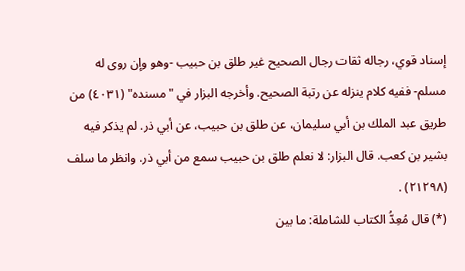إسناد قوي، رجاله ثقات رجال الصحيح غير طلق بن حبيب -وهو وإن روى له مسلم- ففيه كلام ينزله عن رتبة الصحيح. وأخرجه البزار في "مسنده" (٤٠٣١) من طريق عبد الملك بن أبي سليمان، عن طلق بن حبيب، عن أبي ذر. لم يذكر فيه بشير بن كعب. قال البزار: لا نعلم طلق بن حبيب سمع من أبي ذر. وانظر ما سلف (٢١٢٩٨) .
(*) قال مُعِدُّ الكتاب للشاملة: ما بين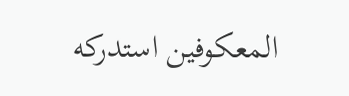المعكوفين استدركه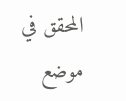المحقق في موضع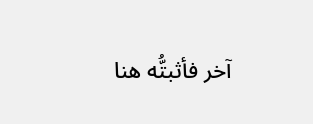آخر فأثبتُّه هنا